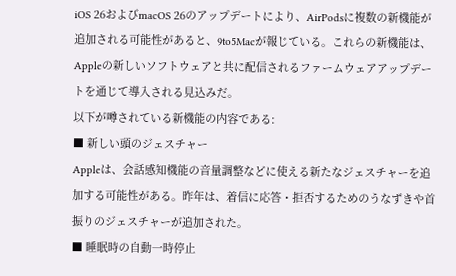iOS 26およびmacOS 26のアップデートにより、AirPodsに複数の新機能が追加される可能性があると、9to5Macが報じている。これらの新機能は、Appleの新しいソフトウェアと共に配信されるファームウェアアップデートを通じて導入される見込みだ。
以下が噂されている新機能の内容である:
■ 新しい頭のジェスチャー
Appleは、会話感知機能の音量調整などに使える新たなジェスチャーを追加する可能性がある。昨年は、着信に応答・拒否するためのうなずきや首振りのジェスチャーが追加された。
■ 睡眠時の自動一時停止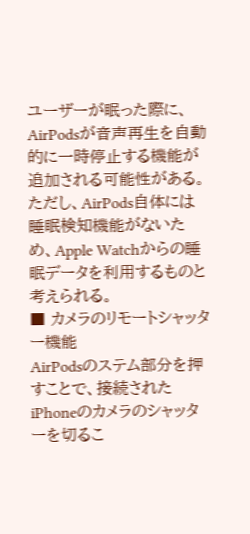ユーザーが眠った際に、AirPodsが音声再生を自動的に一時停止する機能が追加される可能性がある。ただし、AirPods自体には睡眠検知機能がないため、Apple Watchからの睡眠データを利用するものと考えられる。
■ カメラのリモートシャッター機能
AirPodsのステム部分を押すことで、接続されたiPhoneのカメラのシャッターを切るこ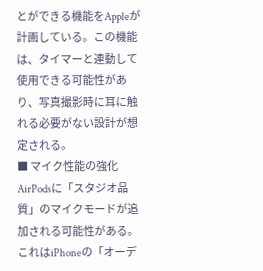とができる機能をAppleが計画している。この機能は、タイマーと連動して使用できる可能性があり、写真撮影時に耳に触れる必要がない設計が想定される。
■ マイク性能の強化
AirPodsに「スタジオ品質」のマイクモードが追加される可能性がある。これはiPhoneの「オーデ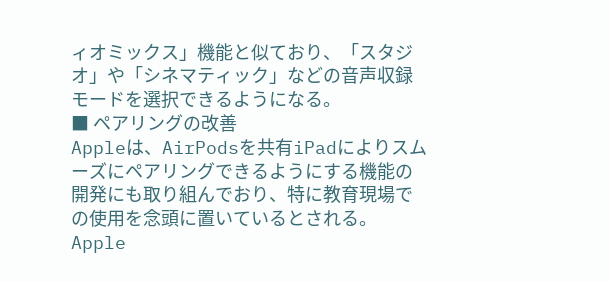ィオミックス」機能と似ており、「スタジオ」や「シネマティック」などの音声収録モードを選択できるようになる。
■ ペアリングの改善
Appleは、AirPodsを共有iPadによりスムーズにペアリングできるようにする機能の開発にも取り組んでおり、特に教育現場での使用を念頭に置いているとされる。
Apple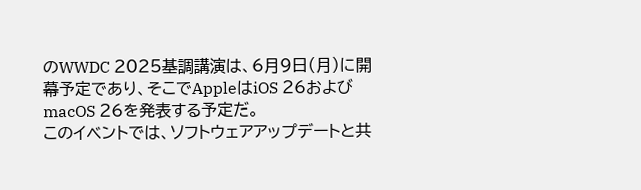のWWDC 2025基調講演は、6月9日(月)に開幕予定であり、そこでAppleはiOS 26およびmacOS 26を発表する予定だ。
このイベントでは、ソフトウェアアップデートと共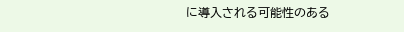に導入される可能性のある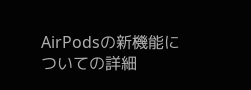AirPodsの新機能についての詳細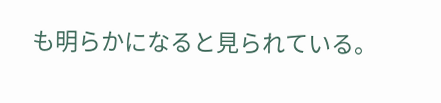も明らかになると見られている。